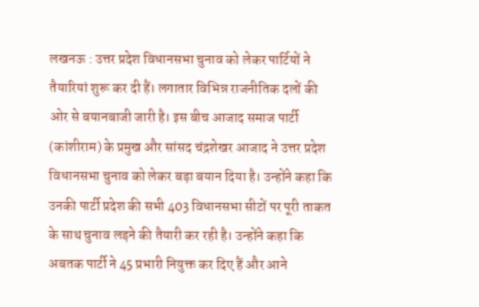लखनऊ : उत्तर प्रदेश विधानसभा चुनाव को लेकर पार्टियों ने तैयारियां शुरू कर दी हैं। लगातार विभिन्न राजनीतिक दलों की ओर से बयानबाजी जारी है। इस बीच आजाद समाज पार्टी (कांशीराम) के प्रमुख और सांसद चंद्रशेखर आजाद ने उत्तर प्रदेश विधानसभा चुनाव को लेकर बड़ा बयान दिया है। उन्होंने कहा कि उनकी पार्टी प्रदेश की सभी 403 विधानसभा सीटों पर पूरी ताकत के साथ चुनाव लड़ने की तैयारी कर रही है। उन्होंने कहा कि अबतक पार्टी ने 45 प्रभारी नियुक्त कर दिए हैं और आने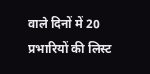वाले दिनों में 20 प्रभारियों की लिस्ट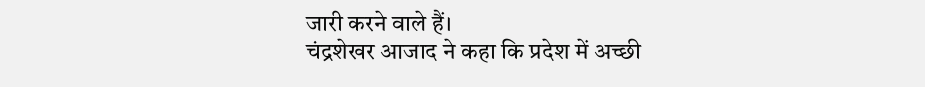जारी करने वाले हैं।
चंद्रशेखर आजाद ने कहा कि प्रदेश में अच्छी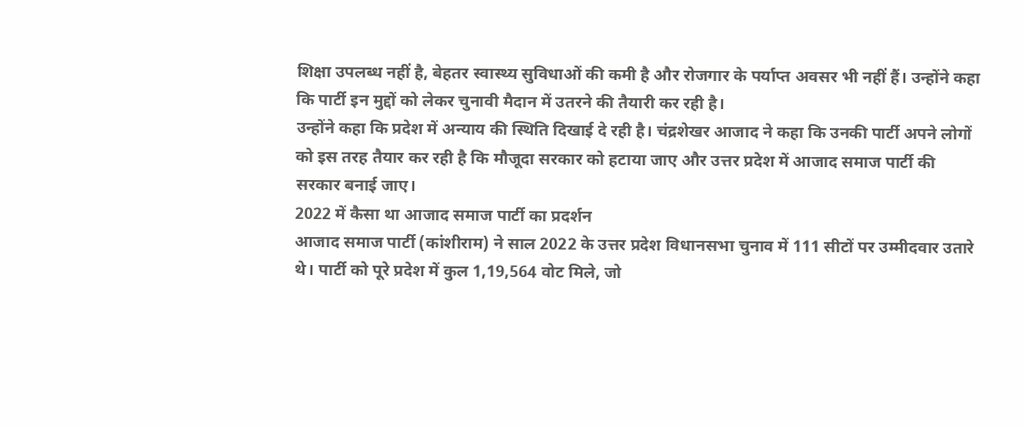शिक्षा उपलब्ध नहीं है, बेहतर स्वास्थ्य सुविधाओं की कमी है और रोजगार के पर्याप्त अवसर भी नहीं हैं। उन्होंने कहा कि पार्टी इन मुद्दों को लेकर चुनावी मैदान में उतरने की तैयारी कर रही है।
उन्होंने कहा कि प्रदेश में अन्याय की स्थिति दिखाई दे रही है। चंद्रशेखर आजाद ने कहा कि उनकी पार्टी अपने लोगों को इस तरह तैयार कर रही है कि मौजूदा सरकार को हटाया जाए और उत्तर प्रदेश में आजाद समाज पार्टी की सरकार बनाई जाए।
2022 में कैसा था आजाद समाज पार्टी का प्रदर्शन
आजाद समाज पार्टी (कांशीराम) ने साल 2022 के उत्तर प्रदेश विधानसभा चुनाव में 111 सीटों पर उम्मीदवार उतारे थे। पार्टी को पूरे प्रदेश में कुल 1,19,564 वोट मिले, जो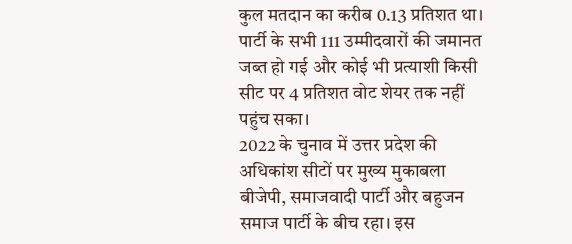कुल मतदान का करीब 0.13 प्रतिशत था। पार्टी के सभी 111 उम्मीदवारों की जमानत जब्त हो गई और कोई भी प्रत्याशी किसी सीट पर 4 प्रतिशत वोट शेयर तक नहीं पहुंच सका।
2022 के चुनाव में उत्तर प्रदेश की अधिकांश सीटों पर मुख्य मुकाबला बीजेपी, समाजवादी पार्टी और बहुजन समाज पार्टी के बीच रहा। इस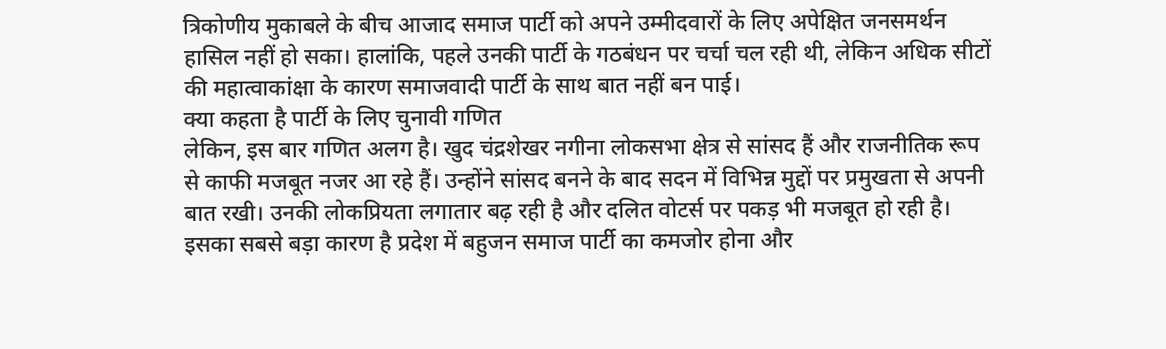त्रिकोणीय मुकाबले के बीच आजाद समाज पार्टी को अपने उम्मीदवारों के लिए अपेक्षित जनसमर्थन हासिल नहीं हो सका। हालांकि, पहले उनकी पार्टी के गठबंधन पर चर्चा चल रही थी, लेकिन अधिक सीटों की महात्वाकांक्षा के कारण समाजवादी पार्टी के साथ बात नहीं बन पाई।
क्या कहता है पार्टी के लिए चुनावी गणित
लेकिन, इस बार गणित अलग है। खुद चंद्रशेखर नगीना लोकसभा क्षेत्र से सांसद हैं और राजनीतिक रूप से काफी मजबूत नजर आ रहे हैं। उन्होंने सांसद बनने के बाद सदन में विभिन्न मुद्दों पर प्रमुखता से अपनी बात रखी। उनकी लोकप्रियता लगातार बढ़ रही है और दलित वोटर्स पर पकड़ भी मजबूत हो रही है। इसका सबसे बड़ा कारण है प्रदेश में बहुजन समाज पार्टी का कमजोर होना और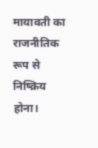मायावती का राजनीतिक रूप से निष्क्रिय होना।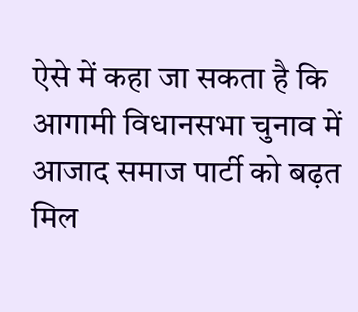ऐसे में कहा जा सकता है कि आगामी विधानसभा चुनाव में आजाद समाज पार्टी को बढ़त मिल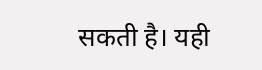सकती है। यही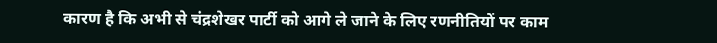कारण है कि अभी से चंद्रशेखर पार्टी को आगे ले जाने के लिए रणनीतियों पर काम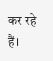कर रहे हैं।